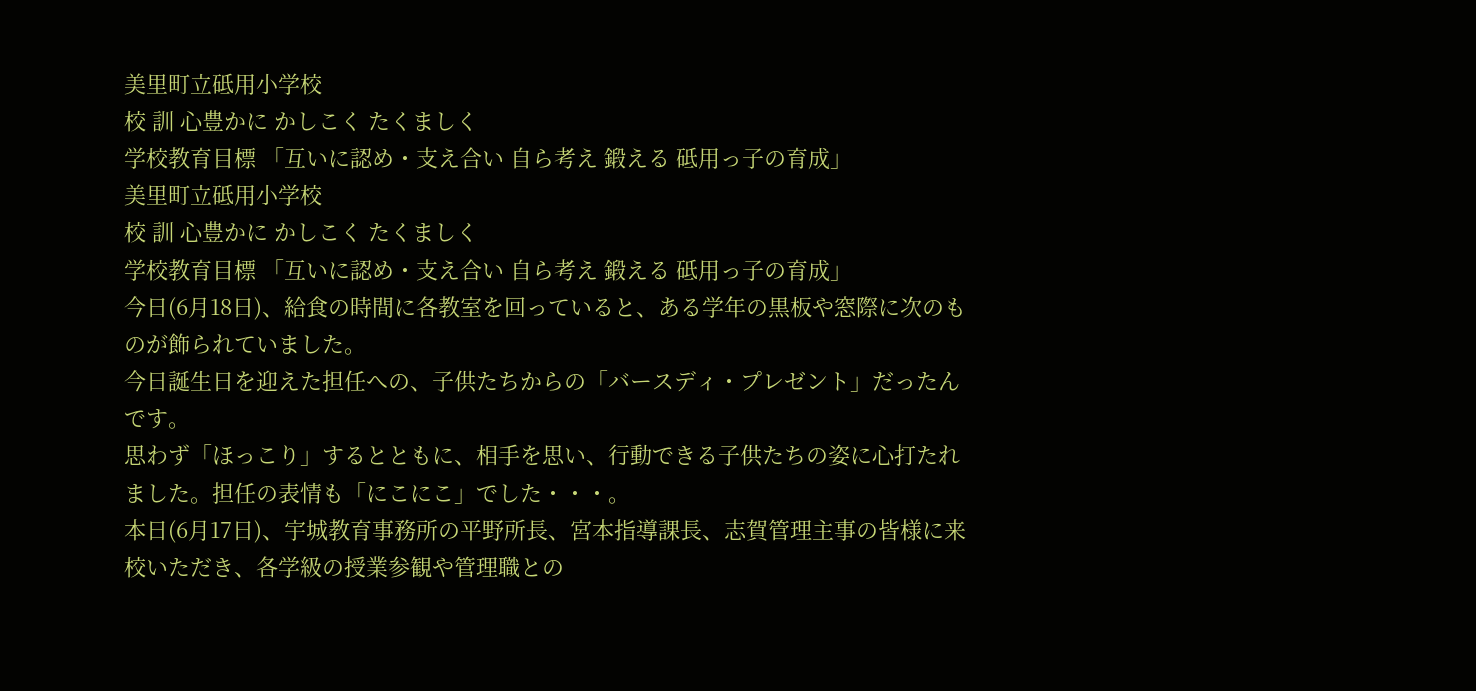美里町立砥用小学校
校 訓 心豊かに かしこく たくましく
学校教育目標 「互いに認め・支え合い 自ら考え 鍛える 砥用っ子の育成」
美里町立砥用小学校
校 訓 心豊かに かしこく たくましく
学校教育目標 「互いに認め・支え合い 自ら考え 鍛える 砥用っ子の育成」
今日(6月18日)、給食の時間に各教室を回っていると、ある学年の黒板や窓際に次のものが飾られていました。
今日誕生日を迎えた担任への、子供たちからの「バースディ・プレゼント」だったんです。
思わず「ほっこり」するとともに、相手を思い、行動できる子供たちの姿に心打たれました。担任の表情も「にこにこ」でした・・・。
本日(6月17日)、宇城教育事務所の平野所長、宮本指導課長、志賀管理主事の皆様に来校いただき、各学級の授業参観や管理職との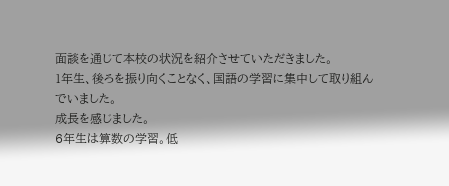面談を通じて本校の状況を紹介させていただきました。
1年生、後ろを振り向くことなく、国語の学習に集中して取り組んでいました。
成長を感じました。
6年生は算数の学習。低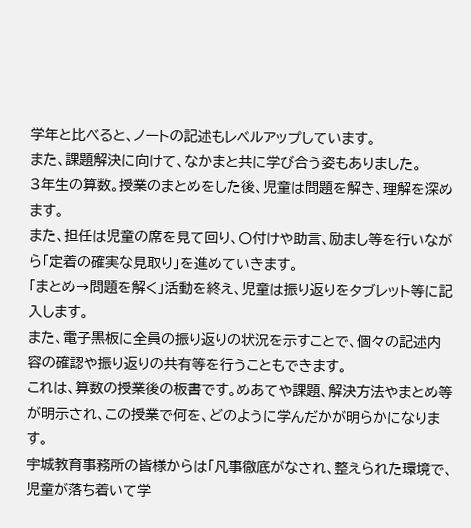学年と比べると、ノートの記述もレベルアップしています。
また、課題解決に向けて、なかまと共に学び合う姿もありました。
3年生の算数。授業のまとめをした後、児童は問題を解き、理解を深めます。
また、担任は児童の席を見て回り、〇付けや助言、励まし等を行いながら「定着の確実な見取り」を進めていきます。
「まとめ→問題を解く」活動を終え、児童は振り返りをタブレット等に記入します。
また、電子黒板に全員の振り返りの状況を示すことで、個々の記述内容の確認や振り返りの共有等を行うこともできます。
これは、算数の授業後の板書です。めあてや課題、解決方法やまとめ等が明示され、この授業で何を、どのように学んだかが明らかになります。
宇城教育事務所の皆様からは「凡事徹底がなされ、整えられた環境で、児童が落ち着いて学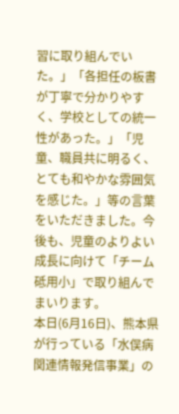習に取り組んでいた。」「各担任の板書が丁寧で分かりやすく、学校としての統一性があった。」「児童、職員共に明るく、とても和やかな雰囲気を感じた。」等の言葉をいただきました。今後も、児童のよりよい成長に向けて「チーム砥用小」で取り組んでまいります。
本日(6月16日)、熊本県が行っている「水俣病関連情報発信事業」の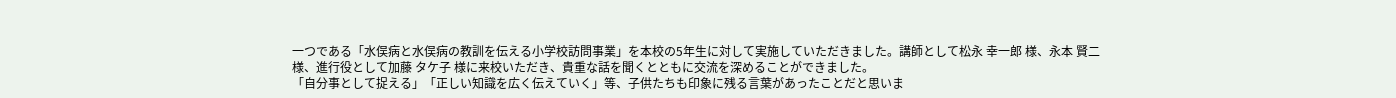一つである「水俣病と水俣病の教訓を伝える小学校訪問事業」を本校の5年生に対して実施していただきました。講師として松永 幸一郎 様、永本 賢二 様、進行役として加藤 タケ子 様に来校いただき、貴重な話を聞くとともに交流を深めることができました。
「自分事として捉える」「正しい知識を広く伝えていく」等、子供たちも印象に残る言葉があったことだと思いま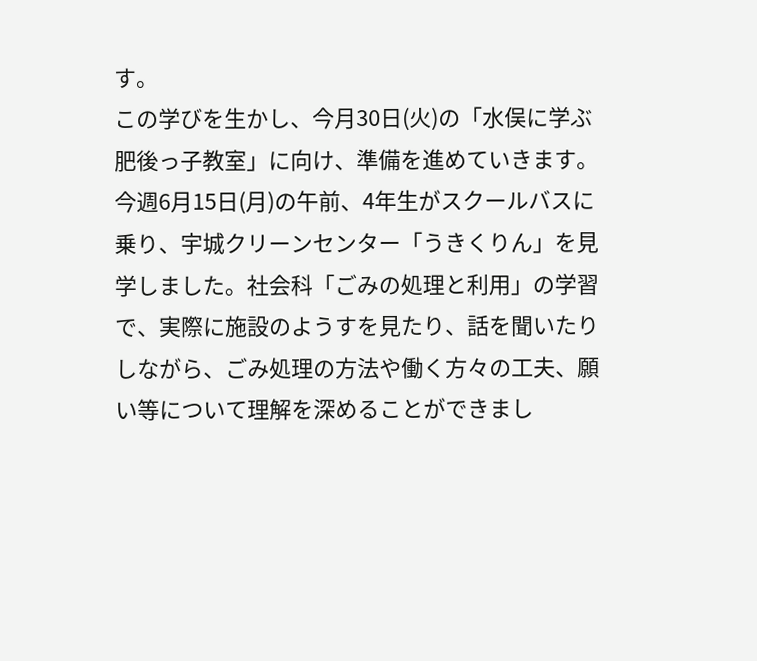す。
この学びを生かし、今月30日(火)の「水俣に学ぶ肥後っ子教室」に向け、準備を進めていきます。
今週6月15日(月)の午前、4年生がスクールバスに乗り、宇城クリーンセンター「うきくりん」を見学しました。社会科「ごみの処理と利用」の学習で、実際に施設のようすを見たり、話を聞いたりしながら、ごみ処理の方法や働く方々の工夫、願い等について理解を深めることができまし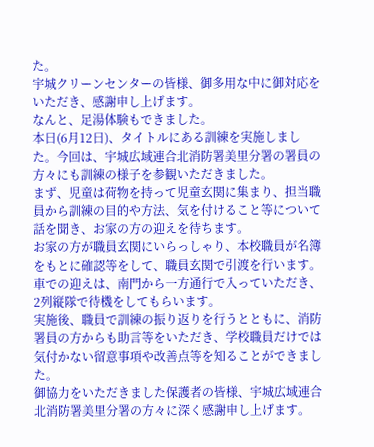た。
宇城クリーンセンターの皆様、御多用な中に御対応をいただき、感謝申し上げます。
なんと、足湯体験もできました。
本日(6月12日)、タイトルにある訓練を実施しました。今回は、宇城広域連合北消防署美里分署の署員の方々にも訓練の様子を参観いただきました。
まず、児童は荷物を持って児童玄関に集まり、担当職員から訓練の目的や方法、気を付けること等について話を聞き、お家の方の迎えを待ちます。
お家の方が職員玄関にいらっしゃり、本校職員が名簿をもとに確認等をして、職員玄関で引渡を行います。
車での迎えは、南門から一方通行で入っていただき、2列縦隊で待機をしてもらいます。
実施後、職員で訓練の振り返りを行うとともに、消防署員の方からも助言等をいただき、学校職員だけでは気付かない留意事項や改善点等を知ることができました。
御協力をいただきました保護者の皆様、宇城広域連合北消防署美里分署の方々に深く感謝申し上げます。